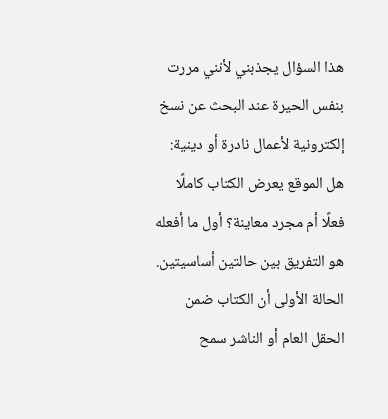هذا السؤال يجذبني لأنني مررت بنفس الحيرة عند البحث عن نسخ إلكترونية لأعمال نادرة أو دينية: هل الموقع يعرض الكتاب كاملًا فعلًا أم مجرد معاينة؟ أول ما أفعله هو التفريق بين حالتين أساسيتين. الحالة الأولى أن الكتاب ضمن الحقل العام أو الناشر سمح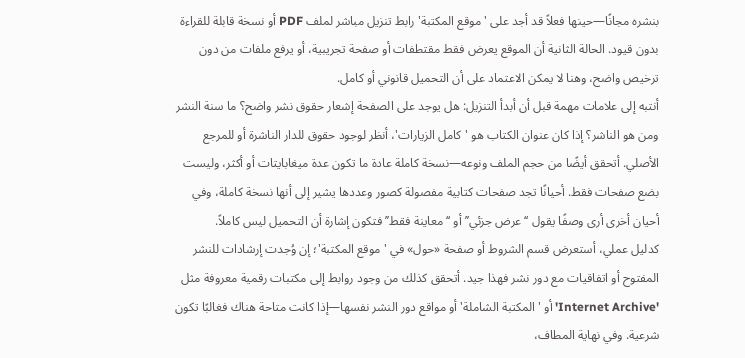بنشره مجانًا—حينها فعلاً قد أجد على 'موقع المكتبة' رابط تنزيل مباشر لملف PDF أو نسخة قابلة للقراءة بدون قيود. الحالة الثانية أن الموقع يعرض فقط مقتطفات أو صفحة تجريبية، أو يرفع ملفات من دون ترخيص واضح، وهنا لا يمكن الاعتماد على أن التحميل قانوني أو كامل.
أنتبه إلى علامات مهمة قبل أن أبدأ التنزيل: هل يوجد على الصفحة إشعار حقوق نشر واضح؟ ما سنة النشر ومن هو الناشر؟ إذا كان عنوان الكتاب هو 'كامل الزيارات'، أنظر لوجود حقوق للدار الناشرة أو للمرجع الأصلي. أتحقق أيضًا من حجم الملف ونوعه—نسخة كاملة عادة ما تكون عدة ميغابايتات أو أكثر، وليست بضع صفحات فقط. أحيانًا تجد صفحات كتابية مفصولة كصور وعددها يشير إلى أنها نسخة كاملة، وفي أحيان أخرى أرى وصفًا يقول ‘‘عرض جزئي’’ أو ‘‘معاينة فقط’’ فتكون إشارة أن التحميل ليس كاملاً.
كدليل عملي، أستعرض قسم الشروط أو صفحة «حول» في 'موقع المكتبة'؛ إن وُجدت إرشادات للنشر المفتوح أو اتفاقيات مع دور نشر فهذا جيد. أتحقق كذلك من وجود روابط إلى مكتبات رقمية معروفة مثل 'Internet Archive' أو 'المكتبة الشاملة' أو مواقع دور النشر نفسها—إذا كانت متاحة هناك فغالبًا تكون شرعية. وفي نهاية المطاف،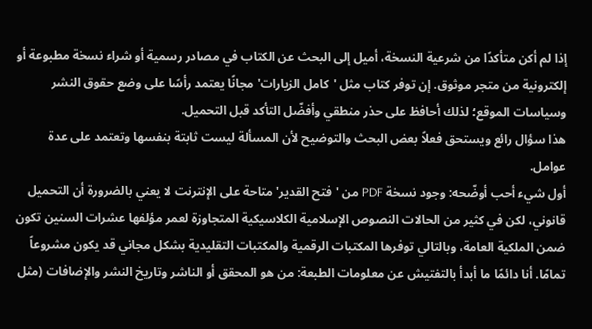إذا لم أكن متأكدًا من شرعية النسخة، أميل إلى البحث عن الكتاب في مصادر رسمية أو شراء نسخة مطبوعة أو إلكترونية من متجر موثوق. إن توفر كتاب مثل 'كامل الزيارات' مجانًا يعتمد رأسًا على وضع حقوق النشر وسياسات الموقع؛ لذلك أحافظ على حذر منطقي وأفضّل التأكد قبل التحميل.
هذا سؤال رائع ويستحق فعلاً بعض البحث والتوضيح لأن المسألة ليست ثابتة بنفسها وتعتمد على عدة عوامل.
أول شيء أحب أوضّحه: وجود نسخة PDF من 'فتح القدير' متاحة على الإنترنت لا يعني بالضرورة أن التحميل قانوني، لكن في كثير من الحالات النصوص الإسلامية الكلاسيكية المتجاوزة لعمر مؤلفها عشرات السنين تكون ضمن الملكية العامة، وبالتالي توفرها المكتبات الرقمية والمكتبات التقليدية بشكل مجاني قد يكون مشروعاً تمامًا. أنا دائمًا ما أبدأ بالتفتيش عن معلومات الطبعة: من هو المحقق أو الناشر وتاريخ النشر والإضافات (مثل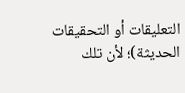التعليقات أو التحقيقات الحديثة)؛ لأن تلك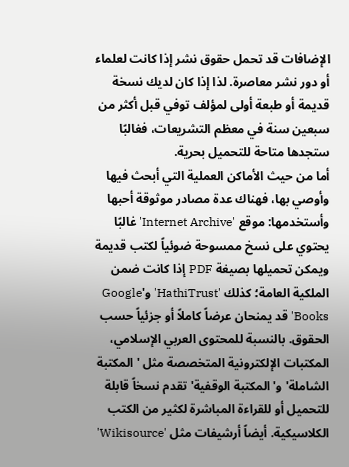الإضافات قد تحمل حقوق نشر إذا كانت لعلماء أو دور نشر معاصرة. لذا إذا كان لديك نسخة قديمة أو طبعة أولى لمؤلف توفي قبل أكثر من سبعين سنة في معظم التشريعات، فغالبًا ستجدها متاحة للتحميل بحرية.
أما من حيث الأماكن العملية التي أبحث فيها وأوصي بها، فهناك عدة مصادر موثوقة أحبها وأستخدمها: موقع 'Internet Archive' غالبًا يحتوي على نسخ ممسوحة ضوئياً لكتب قديمة ويمكن تحميلها بصيغة PDF إذا كانت ضمن الملكية العامة؛ كذلك 'HathiTrust' و'Google Books' قد يمنحان عرضاً كاملاً أو جزئياً حسب الحقوق. بالنسبة للمحتوى العربي الإسلامي، المكتبات الإلكترونية المتخصصة مثل 'المكتبة الشاملة' و'المكتبة الوقفية' تقدم نسخاً قابلة للتحميل أو للقراءة المباشرة لكثير من الكتب الكلاسيكية. أيضاً أرشيفات مثل 'Wikisource'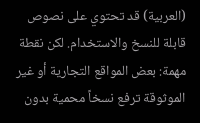(العربية) قد تحتوي على نصوص قابلة للنسخ والاستخدام. لكن نقطة مهمة: بعض المواقع التجارية أو غير الموثوقة ترفع نسخاً محمية بدون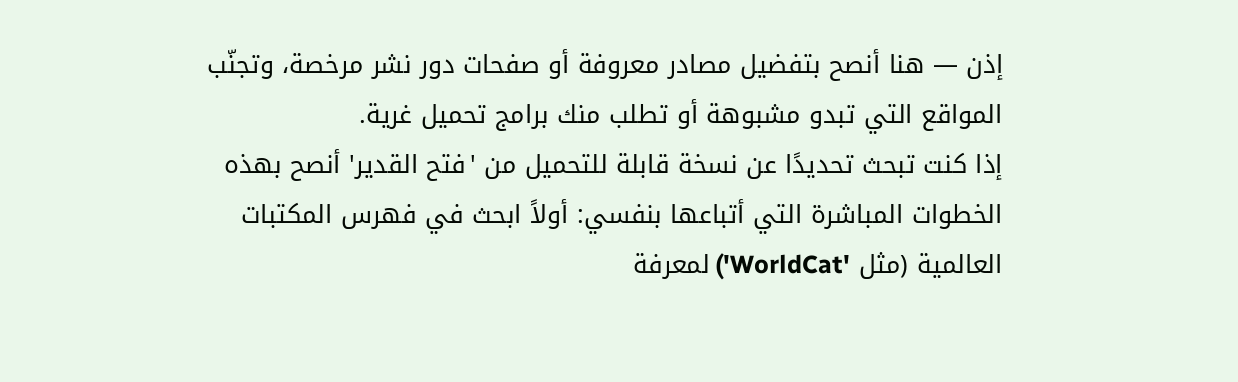إذن — هنا أنصح بتفضيل مصادر معروفة أو صفحات دور نشر مرخصة، وتجنّب المواقع التي تبدو مشبوهة أو تطلب منك برامج تحميل غرية.
إذا كنت تبحث تحديدًا عن نسخة قابلة للتحميل من 'فتح القدير' أنصح بهذه الخطوات المباشرة التي أتباعها بنفسي: أولاً ابحث في فهرس المكتبات العالمية (مثل 'WorldCat') لمعرفة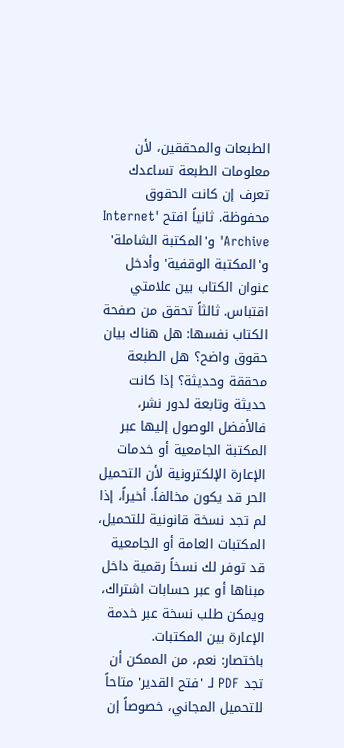الطبعات والمحققين، لأن معلومات الطبعة تساعدك تعرف إن كانت الحقوق محفوظة. ثانياً افتح 'Internet Archive' و'المكتبة الشاملة' و'المكتبة الوقفية' وأدخل عنوان الكتاب بين علامتي اقتباس. ثالثاً تحقق من صفحة الكتاب نفسها: هل هناك بيان حقوق واضح؟ هل الطبعة محققة وحديثة؟ إذا كانت حديثة وتابعة لدور نشر، فالأفضل الوصول إليها عبر المكتبة الجامعية أو خدمات الإعارة الإلكترونية لأن التحميل الحر قد يكون مخالفاً. أخيراً، إذا لم تجد نسخة قانونية للتحميل، المكتبات العامة أو الجامعية قد توفر لك نسخاً رقمية داخل مبناها أو عبر حسابات اشتراك، ويمكن طلب نسخة عبر خدمة الإعارة بين المكتبات.
باختصار: نعم، من الممكن أن تجد PDF لـ 'فتح القدير' متاحاً للتحميل المجاني، خصوصاً إن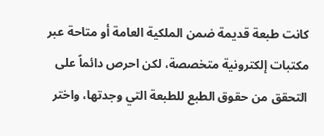كانت طبعة قديمة ضمن الملكية العامة أو متاحة عبر مكتبات إلكترونية متخصصة، لكن احرص دائماً على التحقق من حقوق الطبع للطبعة التي وجدتها، واختر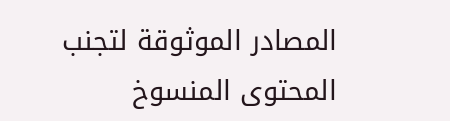المصادر الموثوقة لتجنب المحتوى المنسوخ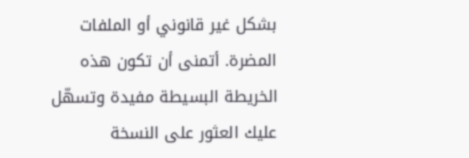بشكل غير قانوني أو الملفات المضرة. أتمنى أن تكون هذه الخريطة البسيطة مفيدة وتسهّل عليك العثور على النسخة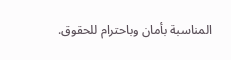المناسبة بأمان وباحترام للحقوق.